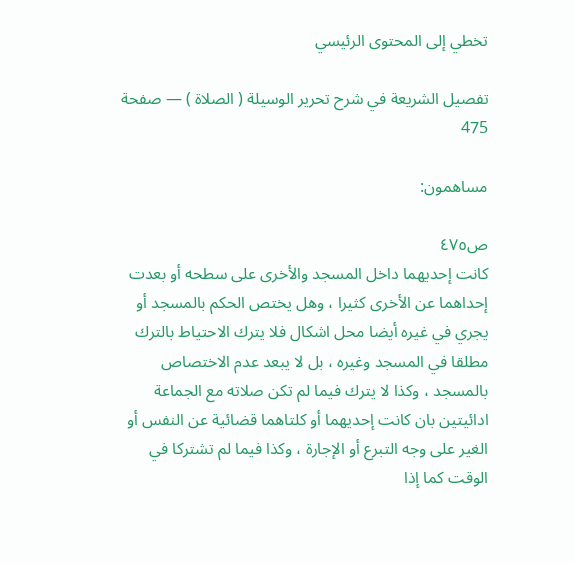تخطي إلى المحتوى الرئيسي

تفصيل الشريعة في شرح تحرير الوسيلة ( الصلاة ) — صفحة 475

مساهمون:

ص٤٧٥
كانت إحديهما داخل المسجد والأخرى على سطحه أو بعدت إحداهما عن الأخرى كثيرا ، وهل يختص الحكم بالمسجد أو يجري في غيره أيضا محل اشكال فلا يترك الاحتياط بالترك مطلقا في المسجد وغيره ، بل لا يبعد عدم الاختصاص بالمسجد ، وكذا لا يترك فيما لم تكن صلاته مع الجماعة ادائيتين بان كانت إحديهما أو كلتاهما قضائية عن النفس أو الغير على وجه التبرع أو الإجارة ، وكذا فيما لم تشتركا في الوقت كما إذا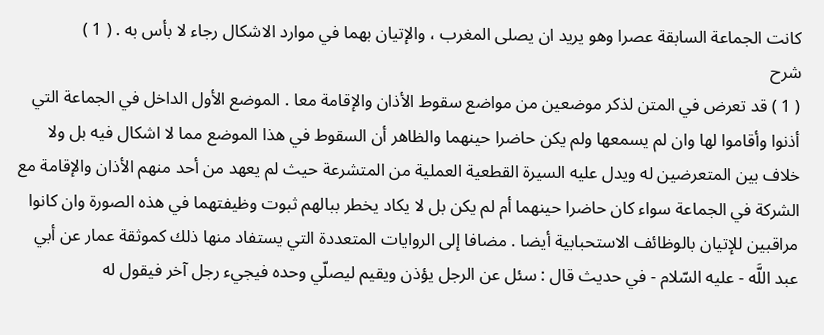كانت الجماعة السابقة عصرا وهو يريد ان يصلى المغرب ، والإتيان بهما في موارد الاشكال رجاء لا بأس به . ( 1 )
شرح
( 1 ) قد تعرض في المتن لذكر موضعين من مواضع سقوط الأذان والإقامة معا . الموضع الأول الداخل في الجماعة التي أذنوا وأقاموا لها وان لم يسمعها ولم يكن حاضرا حينهما والظاهر أن السقوط في هذا الموضع مما لا اشكال فيه بل ولا خلاف بين المتعرضين له ويدل عليه السيرة القطعية العملية من المتشرعة حيث لم يعهد من أحد منهم الأذان والإقامة مع الشركة في الجماعة سواء كان حاضرا حينهما أم لم يكن بل لا يكاد يخطر ببالهم ثبوت وظيفتهما في هذه الصورة وان كانوا مراقبين للإتيان بالوظائف الاستحبابية أيضا . مضافا إلى الروايات المتعددة التي يستفاد منها ذلك كموثقة عمار عن أبي عبد اللَّه - عليه السّلام - في حديث قال : سئل عن الرجل يؤذن ويقيم ليصلّي وحده فيجيء رجل آخر فيقول له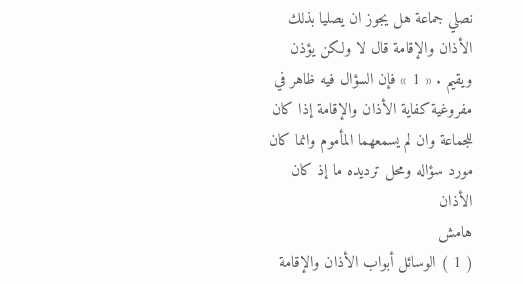نصلي جماعة هل يجوز ان يصليا بذلك الأذان والإقامة قال لا ولكن يؤذن ويقيم . « 1 » فإن السؤال فيه ظاهر في مفروغية كفاية الأذان والإقامة إذا كان للجماعة وان لم يسمعهما المأموم وانما كان مورد سؤاله ومحل ترديده ما إذ كان الأذان
هامش
( 1 ) الوسائل أبواب الأذان والإقامة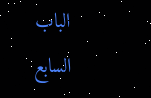الباب السابع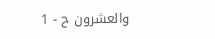والعشرون ح - 1